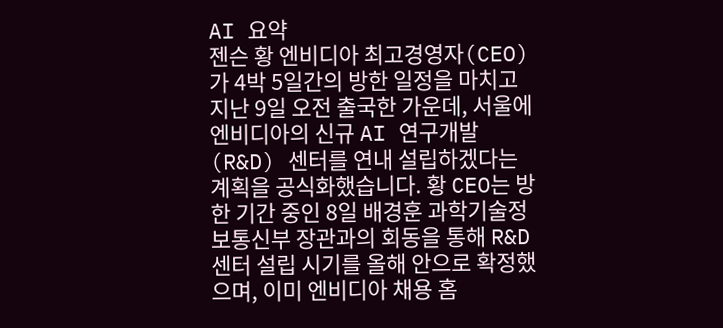AI 요약
젠슨 황 엔비디아 최고경영자(CEO)가 4박 5일간의 방한 일정을 마치고 지난 9일 오전 출국한 가운데, 서울에 엔비디아의 신규 AI 연구개발(R&D) 센터를 연내 설립하겠다는 계획을 공식화했습니다. 황 CEO는 방한 기간 중인 8일 배경훈 과학기술정보통신부 장관과의 회동을 통해 R&D 센터 설립 시기를 올해 안으로 확정했으며, 이미 엔비디아 채용 홈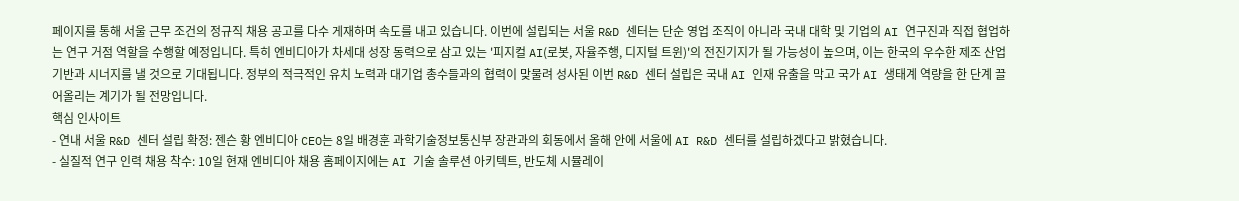페이지를 통해 서울 근무 조건의 정규직 채용 공고를 다수 게재하며 속도를 내고 있습니다. 이번에 설립되는 서울 R&D 센터는 단순 영업 조직이 아니라 국내 대학 및 기업의 AI 연구진과 직접 협업하는 연구 거점 역할을 수행할 예정입니다. 특히 엔비디아가 차세대 성장 동력으로 삼고 있는 '피지컬 AI(로봇, 자율주행, 디지털 트윈)'의 전진기지가 될 가능성이 높으며, 이는 한국의 우수한 제조 산업 기반과 시너지를 낼 것으로 기대됩니다. 정부의 적극적인 유치 노력과 대기업 총수들과의 협력이 맞물려 성사된 이번 R&D 센터 설립은 국내 AI 인재 유출을 막고 국가 AI 생태계 역량을 한 단계 끌어올리는 계기가 될 전망입니다.
핵심 인사이트
- 연내 서울 R&D 센터 설립 확정: 젠슨 황 엔비디아 CEO는 8일 배경훈 과학기술정보통신부 장관과의 회동에서 올해 안에 서울에 AI R&D 센터를 설립하겠다고 밝혔습니다.
- 실질적 연구 인력 채용 착수: 10일 현재 엔비디아 채용 홈페이지에는 AI 기술 솔루션 아키텍트, 반도체 시뮬레이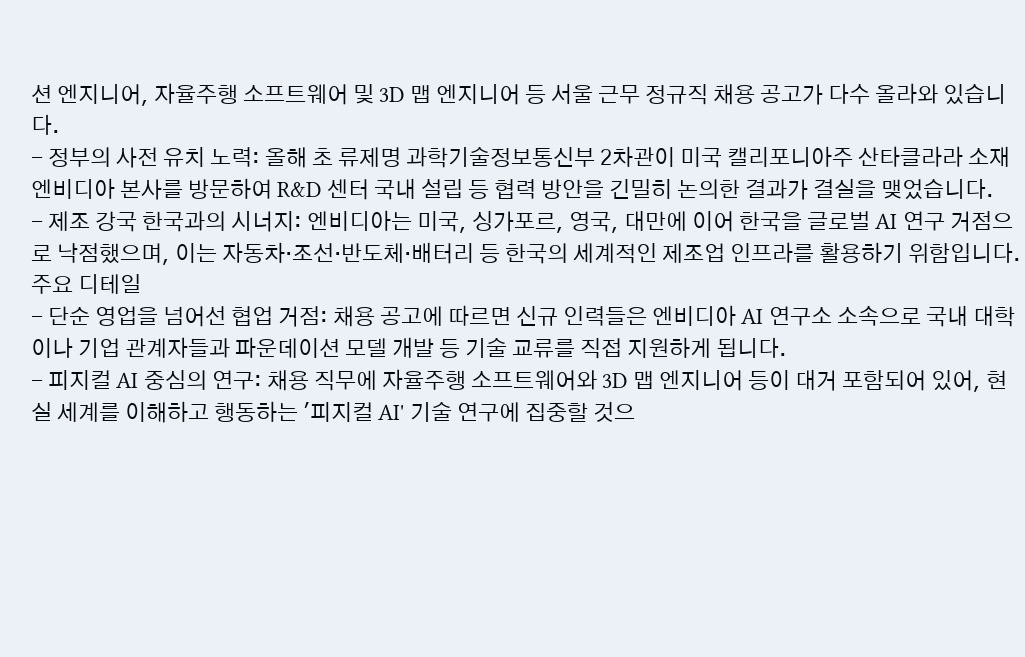션 엔지니어, 자율주행 소프트웨어 및 3D 맵 엔지니어 등 서울 근무 정규직 채용 공고가 다수 올라와 있습니다.
- 정부의 사전 유치 노력: 올해 초 류제명 과학기술정보통신부 2차관이 미국 캘리포니아주 산타클라라 소재 엔비디아 본사를 방문하여 R&D 센터 국내 설립 등 협력 방안을 긴밀히 논의한 결과가 결실을 맺었습니다.
- 제조 강국 한국과의 시너지: 엔비디아는 미국, 싱가포르, 영국, 대만에 이어 한국을 글로벌 AI 연구 거점으로 낙점했으며, 이는 자동차·조선·반도체·배터리 등 한국의 세계적인 제조업 인프라를 활용하기 위함입니다.
주요 디테일
- 단순 영업을 넘어선 협업 거점: 채용 공고에 따르면 신규 인력들은 엔비디아 AI 연구소 소속으로 국내 대학이나 기업 관계자들과 파운데이션 모델 개발 등 기술 교류를 직접 지원하게 됩니다.
- 피지컬 AI 중심의 연구: 채용 직무에 자율주행 소프트웨어와 3D 맵 엔지니어 등이 대거 포함되어 있어, 현실 세계를 이해하고 행동하는 '피지컬 AI' 기술 연구에 집중할 것으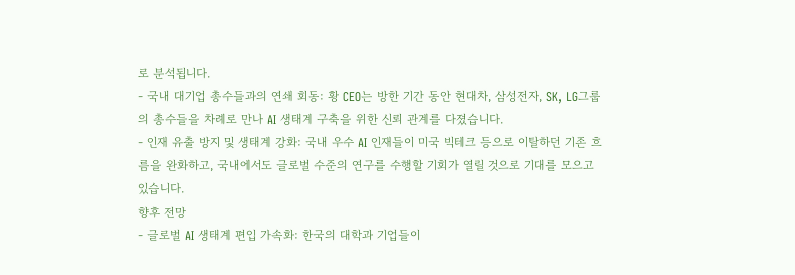로 분석됩니다.
- 국내 대기업 총수들과의 연쇄 회동: 황 CEO는 방한 기간 동안 현대차, 삼성전자, SK, LG그룹의 총수들을 차례로 만나 AI 생태계 구축을 위한 신뢰 관계를 다졌습니다.
- 인재 유출 방지 및 생태계 강화: 국내 우수 AI 인재들이 미국 빅테크 등으로 이탈하던 기존 흐름을 완화하고, 국내에서도 글로벌 수준의 연구를 수행할 기회가 열릴 것으로 기대를 모으고 있습니다.
향후 전망
- 글로벌 AI 생태계 편입 가속화: 한국의 대학과 기업들이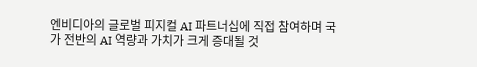엔비디아의 글로벌 피지컬 AI 파트너십에 직접 참여하며 국가 전반의 AI 역량과 가치가 크게 증대될 것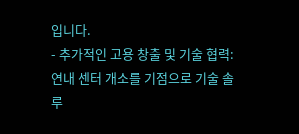입니다.
- 추가적인 고용 창출 및 기술 협력: 연내 센터 개소를 기점으로 기술 솔루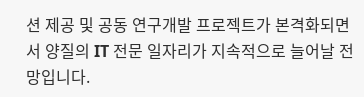션 제공 및 공동 연구개발 프로젝트가 본격화되면서 양질의 IT 전문 일자리가 지속적으로 늘어날 전망입니다.